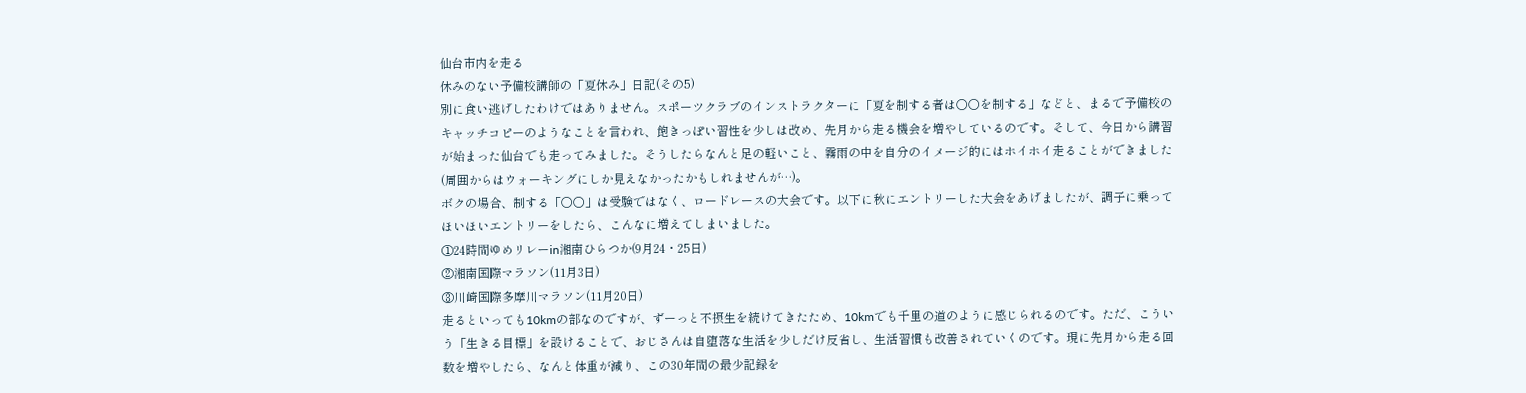仙台市内を走る
休みのない予備校講師の「夏休み」日記(その5)
別に食い逃げしたわけではありません。スポーツクラブのインストラクターに「夏を制する者は○○を制する」などと、まるで予備校のキャッチコピーのようなことを言われ、飽きっぽい習性を少しは改め、先月から走る機会を増やしているのです。そして、今日から講習が始まった仙台でも走ってみました。そうしたらなんと足の軽いこと、霧雨の中を自分のイメージ的にはホイホイ走ることができました(周囲からはウォーキングにしか見えなかったかもしれませんが…)。
ボクの場合、制する「○○」は受験ではなく、ロードレースの大会です。以下に秋にエントリーした大会をあげましたが、調子に乗ってほいほいエントリーをしたら、こんなに増えてしまいました。
①24時間ゆめリレーin湘南ひらつか(9月24・25日)
②湘南国際マラソン(11月3日)
③川崎国際多摩川マラソン(11月20日)
走るといっても10kmの部なのですが、ずーっと不摂生を続けてきたため、10kmでも千里の道のように感じられるのです。ただ、こういう「生きる目標」を設けることで、おじさんは自堕落な生活を少しだけ反省し、生活習慣も改善されていくのです。現に先月から走る回数を増やしたら、なんと体重が減り、この30年間の最少記録を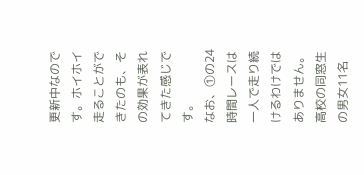更新中なのです。ホイホイ走ることができたのも、その効果が表れてきた感じです。
なお、①の24時間レースは一人で走り続けるわけではありません。高校の同窓生の男女11名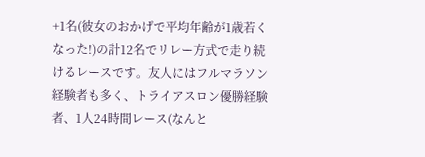+1名(彼女のおかげで平均年齢が1歳若くなった!)の計12名でリレー方式で走り続けるレースです。友人にはフルマラソン経験者も多く、トライアスロン優勝経験者、1人24時間レース(なんと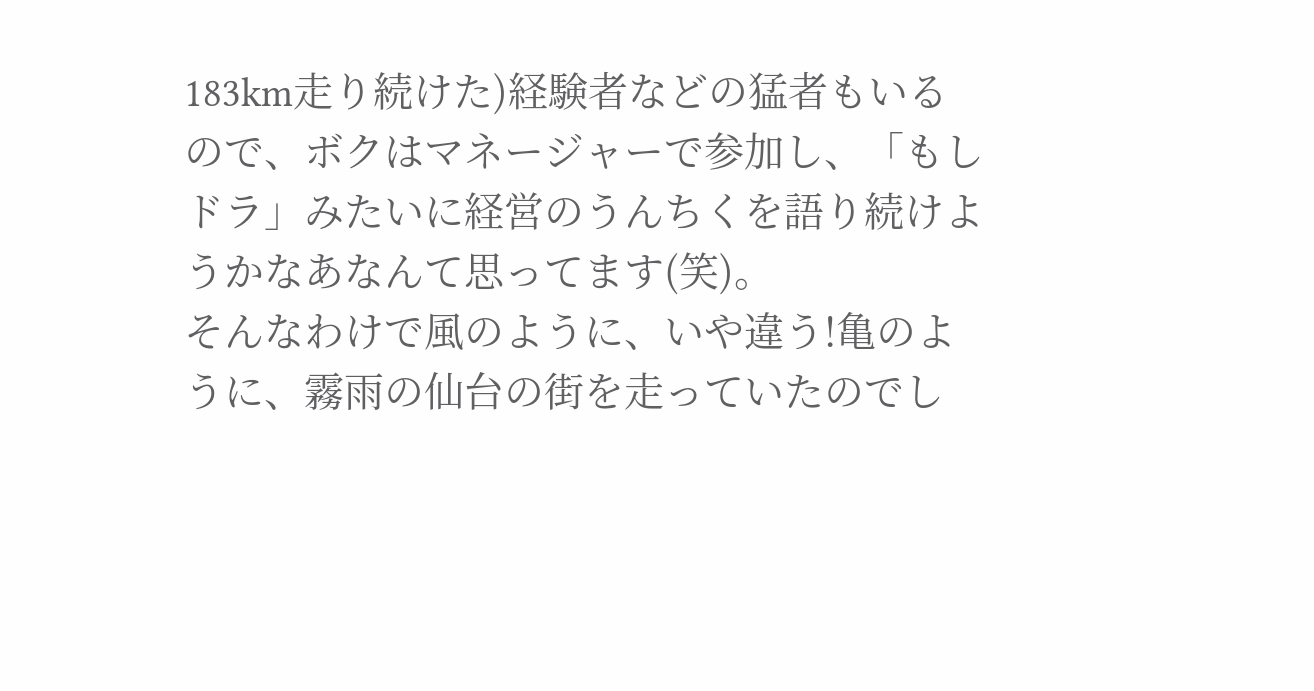183km走り続けた)経験者などの猛者もいるので、ボクはマネージャーで参加し、「もしドラ」みたいに経営のうんちくを語り続けようかなあなんて思ってます(笑)。
そんなわけで風のように、いや違う!亀のように、霧雨の仙台の街を走っていたのでし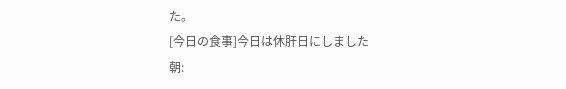た。
[今日の食事]今日は休肝日にしました
朝: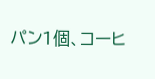パン1個、コーヒ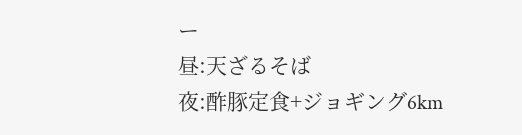ー
昼:天ざるそば
夜:酢豚定食+ジョギング6km